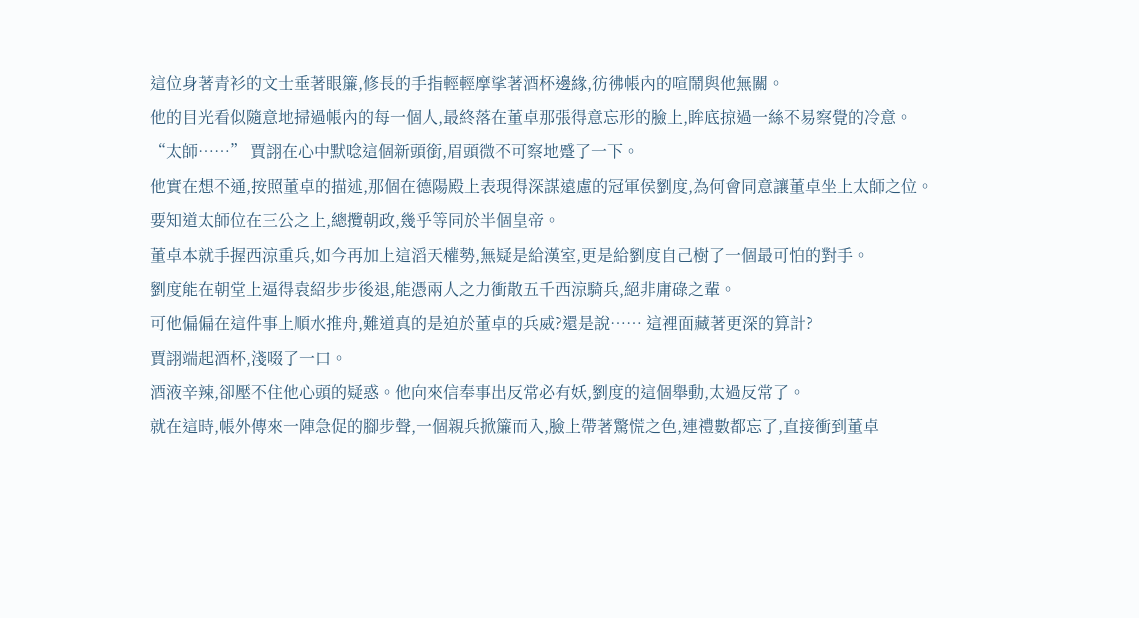這位身著青衫的文士垂著眼簾,修長的手指輕輕摩挲著酒杯邊緣,彷彿帳內的喧鬧與他無關。
他的目光看似隨意地掃過帳內的每一個人,最終落在董卓那張得意忘形的臉上,眸底掠過一絲不易察覺的冷意。
“太師……” 賈詡在心中默唸這個新頭銜,眉頭微不可察地蹙了一下。
他實在想不通,按照董卓的描述,那個在德陽殿上表現得深謀遠慮的冠軍侯劉度,為何會同意讓董卓坐上太師之位。
要知道太師位在三公之上,總攬朝政,幾乎等同於半個皇帝。
董卓本就手握西涼重兵,如今再加上這滔天權勢,無疑是給漢室,更是給劉度自己樹了一個最可怕的對手。
劉度能在朝堂上逼得袁紹步步後退,能憑兩人之力衝散五千西涼騎兵,絕非庸碌之輩。
可他偏偏在這件事上順水推舟,難道真的是迫於董卓的兵威?還是說…… 這裡面藏著更深的算計?
賈詡端起酒杯,淺啜了一口。
酒液辛辣,卻壓不住他心頭的疑惑。他向來信奉事出反常必有妖,劉度的這個舉動,太過反常了。
就在這時,帳外傳來一陣急促的腳步聲,一個親兵掀簾而入,臉上帶著驚慌之色,連禮數都忘了,直接衝到董卓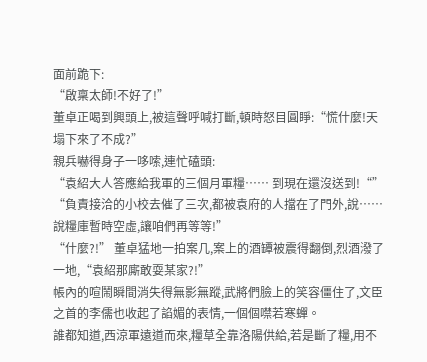面前跪下:
“啟稟太師!不好了!”
董卓正喝到興頭上,被這聲呼喊打斷,頓時怒目圓睜:“慌什麼!天塌下來了不成?”
親兵嚇得身子一哆嗦,連忙磕頭:
“袁紹大人答應給我軍的三個月軍糧…… 到現在還沒送到!“”
“負責接洽的小校去催了三次,都被袁府的人擋在了門外,說…… 說糧庫暫時空虛,讓咱們再等等!”
“什麼?!” 董卓猛地一拍案几,案上的酒罈被震得翻倒,烈酒潑了一地,“袁紹那廝敢耍某家?!”
帳內的喧鬧瞬間消失得無影無蹤,武將們臉上的笑容僵住了,文臣之首的李儒也收起了諂媚的表情,一個個噤若寒蟬。
誰都知道,西涼軍遠道而來,糧草全靠洛陽供給,若是斷了糧,用不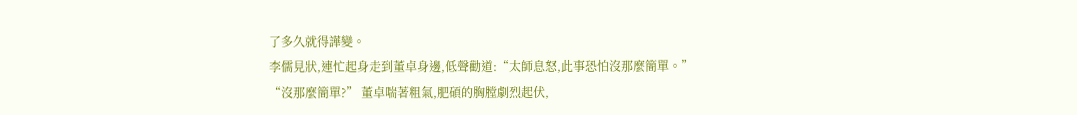了多久就得譁變。
李儒見狀,連忙起身走到董卓身邊,低聲勸道:“太師息怒,此事恐怕沒那麼簡單。”
“沒那麼簡單?” 董卓喘著粗氣,肥碩的胸膛劇烈起伏,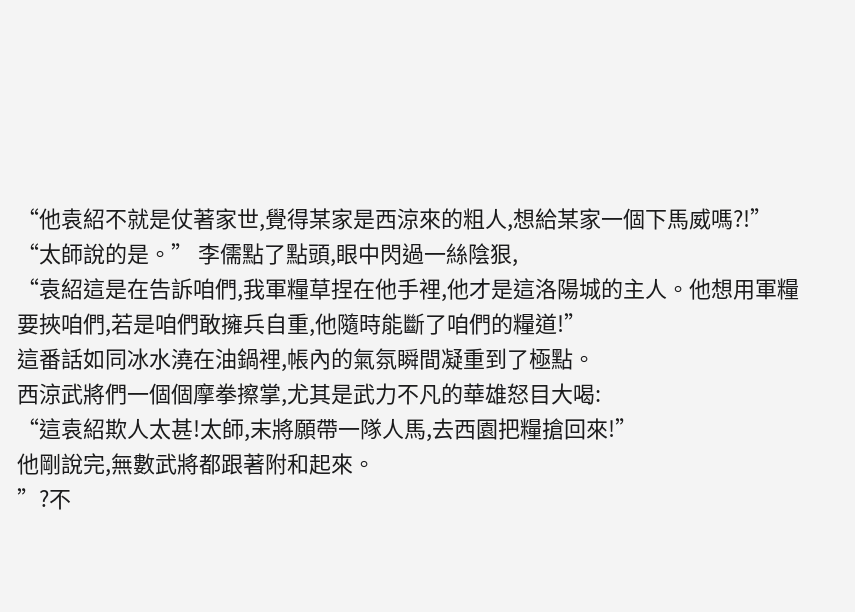“他袁紹不就是仗著家世,覺得某家是西涼來的粗人,想給某家一個下馬威嗎?!”
“太師說的是。” 李儒點了點頭,眼中閃過一絲陰狠,
“袁紹這是在告訴咱們,我軍糧草捏在他手裡,他才是這洛陽城的主人。他想用軍糧要挾咱們,若是咱們敢擁兵自重,他隨時能斷了咱們的糧道!”
這番話如同冰水澆在油鍋裡,帳內的氣氛瞬間凝重到了極點。
西涼武將們一個個摩拳擦掌,尤其是武力不凡的華雄怒目大喝:
“這袁紹欺人太甚!太師,末將願帶一隊人馬,去西園把糧搶回來!”
他剛說完,無數武將都跟著附和起來。
”?不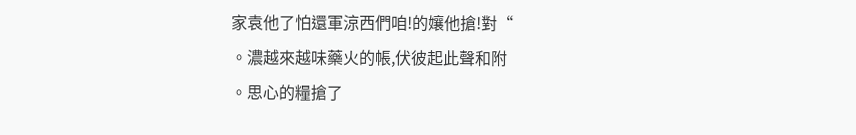家袁他了怕還軍涼西們咱!的孃他搶!對“
。濃越來越味藥火的帳,伏彼起此聲和附
。思心的糧搶了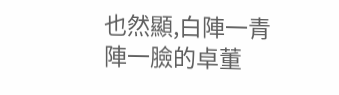也然顯,白陣一青陣一臉的卓董